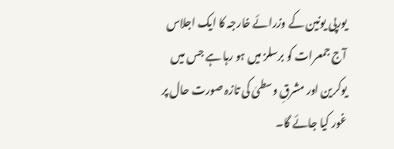یورپی یونین کے وزرائے خارجہ کا ایک اجلاس آج جمعرات کو برسلز میں ہو رہا ہے جس میں یوکرین اور مشرقِ وسطیٰ کی تازہ صورت حال پر غور کیا جائے گا۔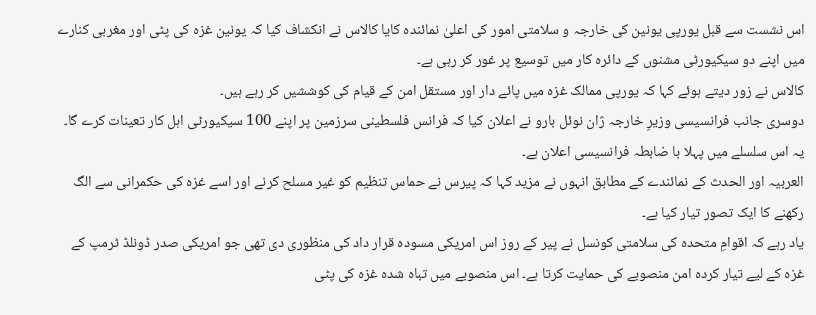اس نشست سے قبل یورپی یونین کی خارجہ و سلامتی امور کی اعلیٰ نمائندہ کایا کالاس نے انکشاف کیا کہ یونین غزہ کی پٹی اور مغربی کنارے میں اپنے دو سیکیورٹی مشنوں کے دائرہ کار میں توسیع پر غور کر رہی ہے۔
کالاس نے زور دیتے ہوئے کہا کہ یورپی ممالک غزہ میں پائے دار اور مستقل امن کے قیام کی کوششیں کر رہے ہیں۔
دوسری جانب فرانسیسی وزیرِ خارجہ ژان نوئل بارو نے اعلان کیا کہ فرانس فلسطینی سرزمین پر اپنے 100 سیکیورٹی اہل کار تعینات کرے گا۔ یہ اس سلسلے میں پہلا با ضابطہ فرانسیسی اعلان ہے۔
العربیہ اور الحدث کے نمائندے کے مطابق انہوں نے مزید کہا کہ پیرس نے حماس تنظیم کو غیر مسلح کرنے اور اسے غزہ کی حکمرانی سے الگ رکھنے کا ایک تصور تیار کیا ہے۔
یاد رہے کہ اقوامِ متحدہ کی سلامتی کونسل نے پیر کے روز اس امریکی مسودہ قرار داد کی منظوری دی تھی جو امریکی صدر ڈونلڈ ٹرمپ کے غزہ کے لیے تیار کردہ امن منصوبے کی حمایت کرتا ہے۔ اس منصوبے میں تباہ شدہ غزہ کی پٹی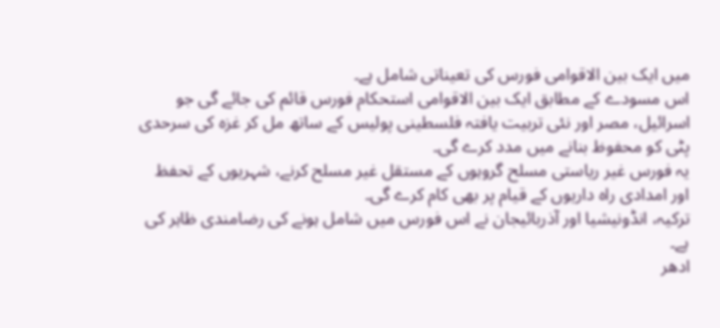میں ایک بین الاقوامی فورس کی تعیناتی شامل ہے۔
اس مسودے کے مطابق ایک بین الاقوامی استحکام فورس قائم کی جائے گی جو اسرائیل، مصر اور نئی تربیت یافتہ فلسطینی پولیس کے ساتھ مل کر غزہ کی سرحدی پٹی کو محفوظ بنانے میں مدد کرے گی۔
یہ فورس غیر ریاستی مسلح گروہوں کے مستقل غیر مسلح کرنے، شہریوں کے تحفظ اور امدادی راہ داریوں کے قیام پر بھی کام کرے گی۔
ترکیہ، انڈونیشیا اور آذربائیجان نے اس فورس میں شامل ہونے کی رضامندی ظاہر کی ہے۔
ادھر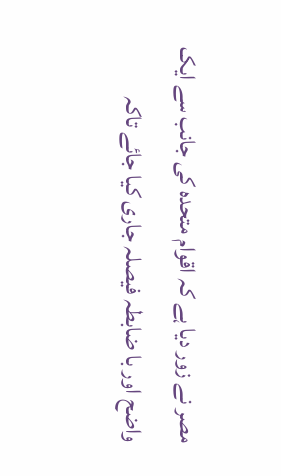مصر نے زور دیا ہے کہ اقوام متحدہ کی جانب سے ایک واضح اور با ضابطہ فیصلہ جاری کیا جائے تاکہ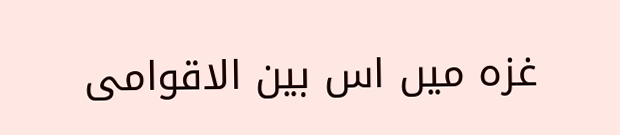غزہ میں اس بین الاقوامی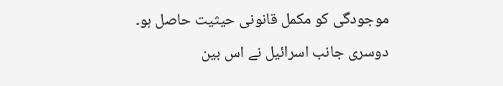موجودگی کو مکمل قانونی حیثیت حاصل ہو۔
دوسری جانب اسرائیل نے اس بین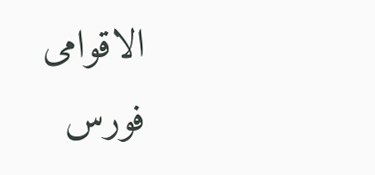الاقوامی فورس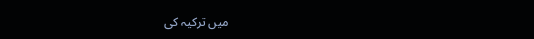میں ترکیہ کی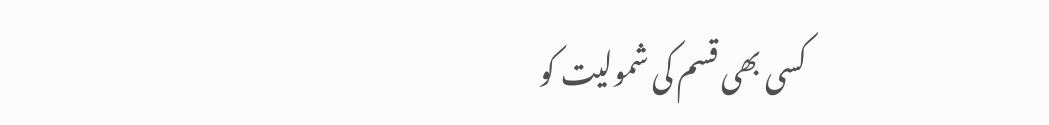کسی بھی قسم کی شمولیت کو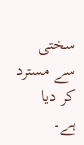سختی سے مسترد کر دیا ہے۔